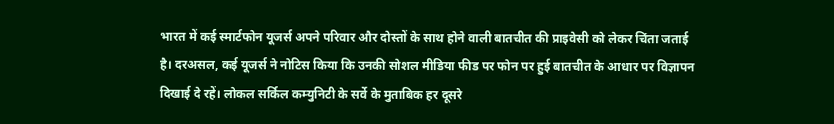भारत में कई स्मार्टफोन यूजर्स अपने परिवार और दोस्तों के साथ होने वाली बातचीत की प्राइवेसी को लेकर चिंता जताई है। दरअसल, कई यूजर्स ने नोटिस किया कि उनकी सोशल मीडिया फीड पर फोन पर हुई बातचीत के आधार पर विज्ञापन दिखाई दे रहें। लोकल सर्किल कम्युनिटी के सर्वे के मुताबिक हर दूसरे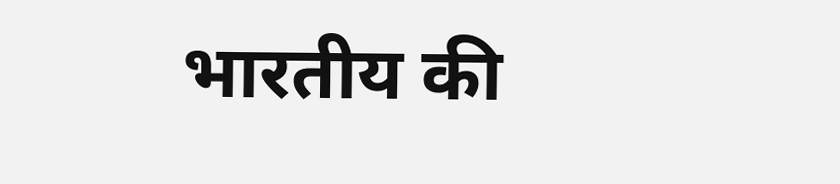भारतीय की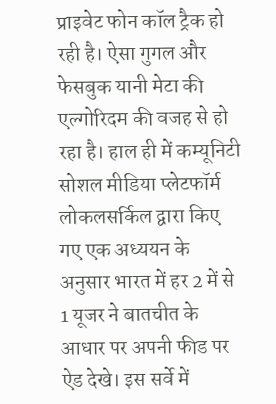प्राइवेट फोन कॉल ट्रैक हो रही है। ऐसा गुगल और फेसबुक यानी मेटा की एल्गोरिदम की वजह से हो रहा है। हाल ही में कम्यूनिटी सोशल मीडिया प्लेटफॉर्म लोकलसर्किल द्वारा किए गए एक अध्ययन के अनुसार भारत में हर 2 में से 1 यूजर ने बातचीत के आधार पर अपनी फीड पर ऐड देखे। इस सर्वे में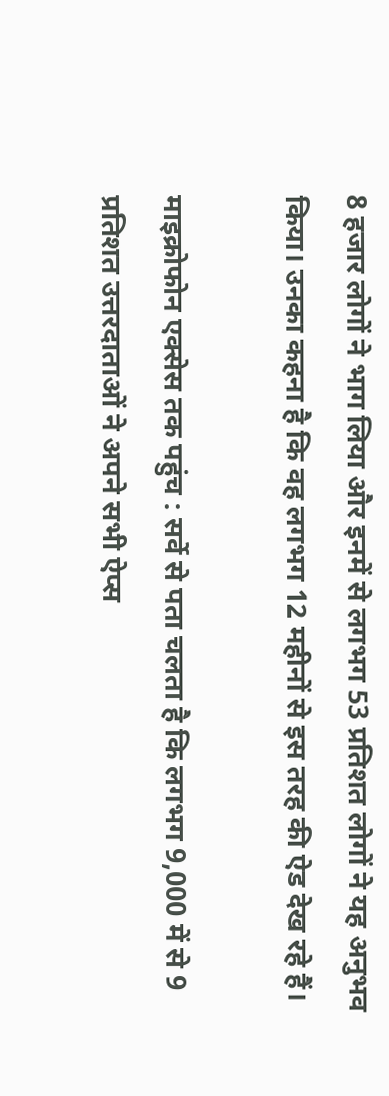8 हजार लोगों ने भाग लिया और इनमें से लगभग 53 प्रतिशत लोगों ने यह अनुभव किया। उनका कहना है कि वह लगभग 12 महीनों से इस तरह की ऐड देख रहे हैं।

माइक्रोफोन एक्सेस तक पहुंच : सर्वे से पता चलता है कि लगभग 9,000 में से 9 प्रतिशत उत्तरदाताओं ने अपने सभी ऐप्स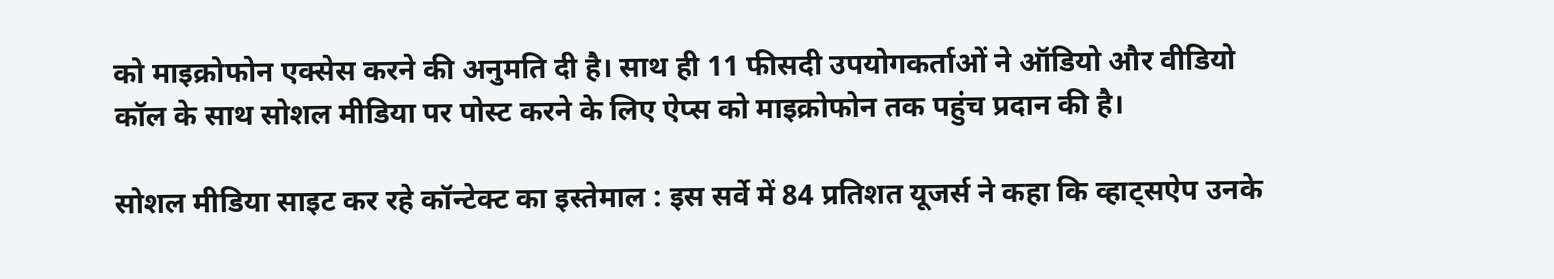को माइक्रोफोन एक्सेस करने की अनुमति दी है। साथ ही 11 फीसदी उपयोगकर्ताओं ने ऑडियो और वीडियो कॉल के साथ सोशल मीडिया पर पोस्ट करने के लिए ऐप्स को माइक्रोफोन तक पहुंच प्रदान की है।

सोशल मीडिया साइट कर रहे कॉन्टेक्ट का इस्तेमाल : इस सर्वे में 84 प्रतिशत यूजर्स ने कहा कि व्हाट्सऐप उनके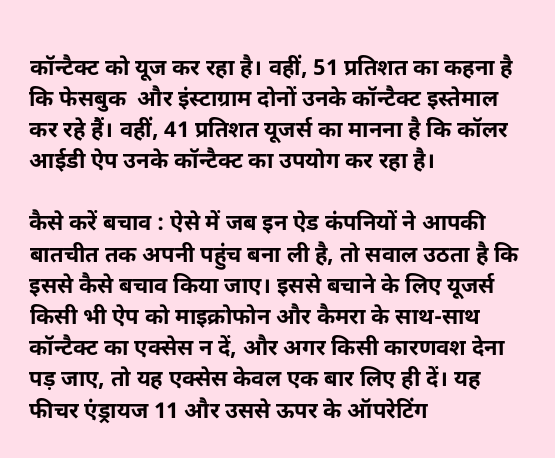कॉन्टैक्ट को यूज कर रहा है। वहीं, 51 प्रतिशत का कहना है कि फेसबुक  और इंस्टाग्राम दोनों उनके कॉन्टैक्ट इस्तेमाल कर रहे हैं। वहीं, 41 प्रतिशत यूजर्स का मानना है कि कॉलर आईडी ऐप उनके कॉन्टैक्ट का उपयोग कर रहा है।

कैसे करें बचाव : ऐसे में जब इन ऐड कंपनियों ने आपकी बातचीत तक अपनी पहुंच बना ली है, तो सवाल उठता है कि इससे कैसे बचाव किया जाए। इससे बचाने के लिए यूजर्स किसी भी ऐप को माइक्रोफोन और कैमरा के साथ-साथ कॉन्टैक्ट का एक्सेस न दें, और अगर किसी कारणवश देना पड़ जाए, तो यह एक्सेस केवल एक बार लिए ही दें। यह फीचर एंड्रायज 11 और उससे ऊपर के ऑपरेटिंग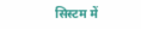सिस्टम में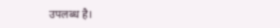उपलब्ध है।